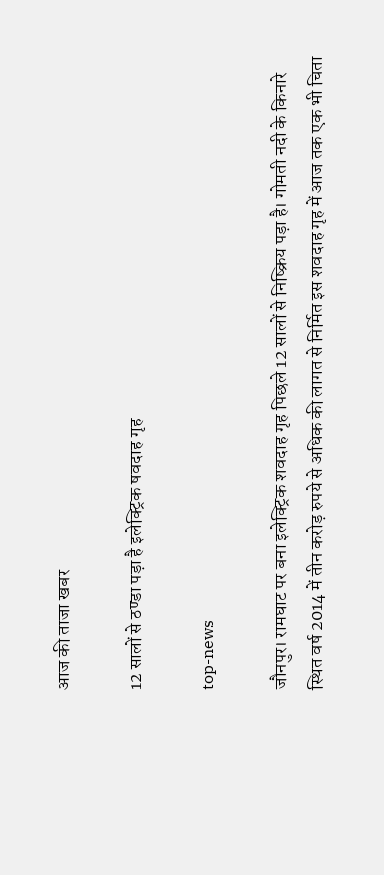आज की ताजा खबर

12 सालों से ठण्डा पड़ा है इलेक्ट्रिक षवदाह गृह

top-news

जौनपुर। रामघाट पर बना इलेक्ट्रिक शवदाह गृह पिछले 12 सालों से निष्क्रिय पड़ा है। गोमती नदी के किनारे स्थित वर्ष 2014 में तीन करोड़ रुपये से अधिक की लागत से निर्मित इस शवदाह गृह में आज तक एक भी चिता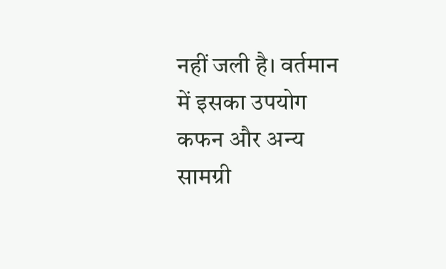नहीं जली है। वर्तमान में इसका उपयोग कफन और अन्य सामग्री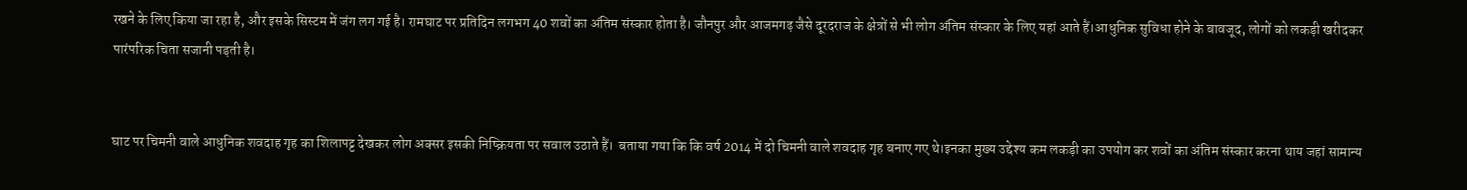रखने के लिए किया जा रहा है, और इसके सिस्टम में जंग लग गई है। रामघाट पर प्रतिदिन लगभग 40 शवों का अंतिम संस्कार होता है। जौनपुर और आजमगढ़ जैसे दूरदराज के क्षेत्रों से भी लोग अंतिम संस्कार के लिए यहां आते हैं।आधुनिक सुविधा होने के बावजूद, लोगों को लकड़ी खरीदकर पारंपरिक चिता सजानी पड़ती है।


घाट पर चिमनी वाले आधुनिक शवदाह गृह का शिलापट्ट देखकर लोग अक्सर इसकी निष्क्रियता पर सवाल उठाते हैं।  बताया गया कि कि वर्ष 2014 में दो चिमनी वाले शवदाह गृह बनाए गए थे।इनका मुख्य उद्देश्य कम लकड़ी का उपयोग कर शवों का अंतिम संस्कार करना थाय जहां सामान्य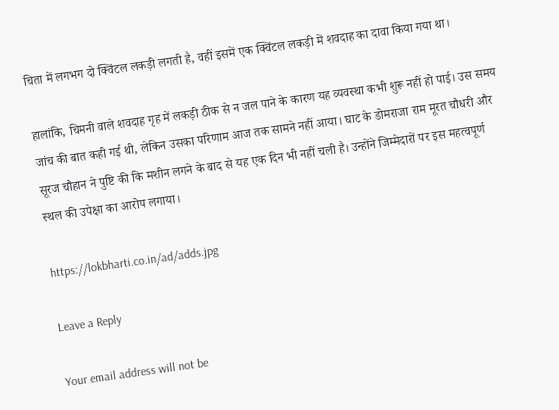चिता में लगभग दो क्विंटल लकड़ी लगती है, वहीं इसमें एक क्विंटल लकड़ी में शवदाह का दावा किया गया था।

हालांकि, चिमनी वाले शवदाह गृह में लकड़ी ठीक से न जल पाने के कारण यह व्यवस्था कभी शुरू नहीं हो पाई। उस समय जांच की बात कही गई थी, लेकिन उसका परिणाम आज तक सामने नहीं आया। घाट के डोमराजा राम मूरत चौधरी और सूरज चौहान ने पुष्टि की कि मशीन लगने के बाद से यह एक दिन भी नहीं चली है। उन्होंने जिम्मेदारों पर इस महत्वपूर्ण स्थल की उपेक्षा का आरोप लगाया।

https://lokbharti.co.in/ad/adds.jpg

Leave a Reply

Your email address will not be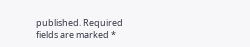published. Required fields are marked *